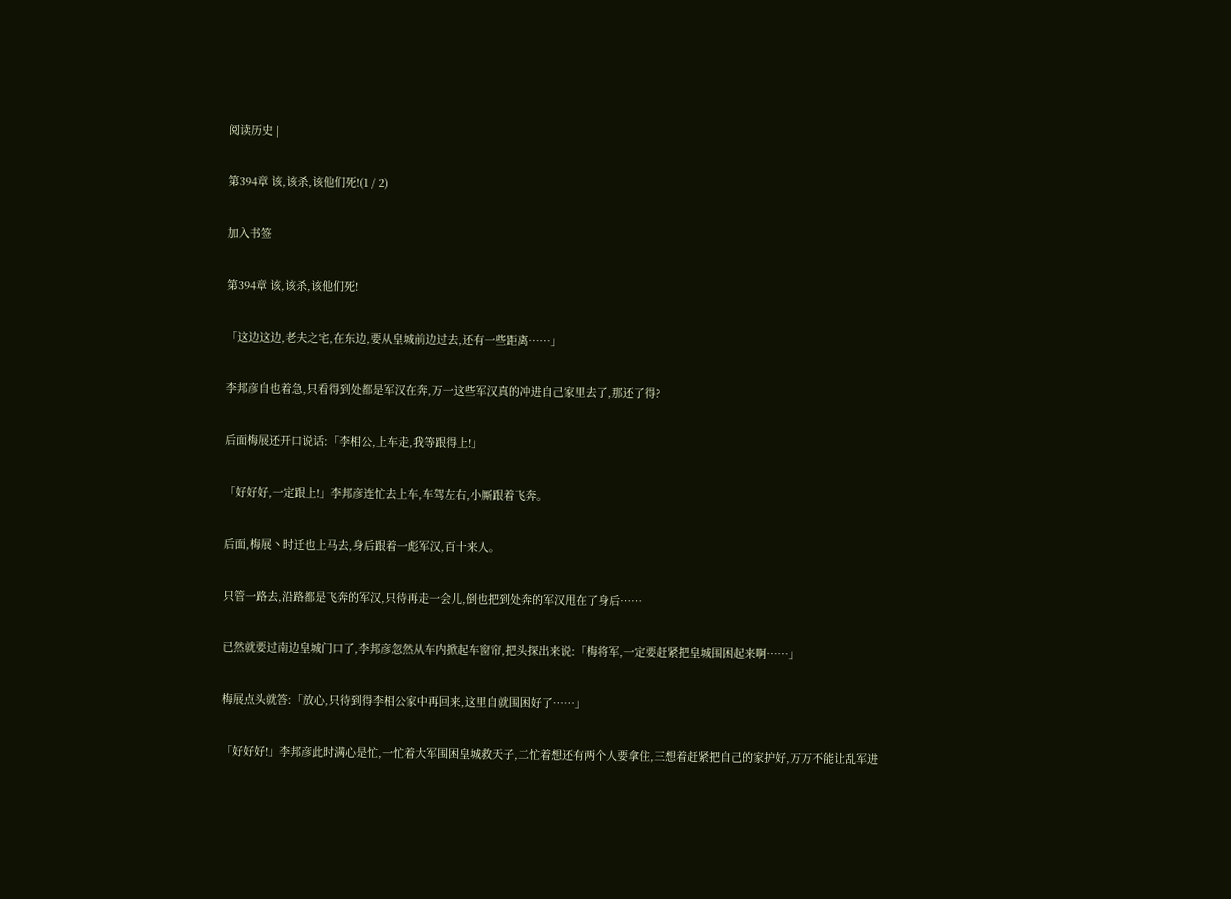阅读历史 |

第394章 该,该杀,该他们死!(1 / 2)

加入书签

第394章 该,该杀,该他们死!

「这边这边,老夫之宅,在东边,要从皇城前边过去,还有一些距离……」

李邦彦自也着急,只看得到处都是军汉在奔,万一这些军汉真的冲进自己家里去了,那还了得?

后面梅展还开口说话:「李相公,上车走,我等跟得上!」

「好好好,一定跟上!」李邦彦连忙去上车,车驾左右,小厮跟着飞奔。

后面,梅展丶时迁也上马去,身后跟着一彪军汉,百十来人。

只管一路去,沿路都是飞奔的军汉,只待再走一会儿,倒也把到处奔的军汉甩在了身后……

已然就要过南边皇城门口了,李邦彦忽然从车内掀起车窗帘,把头探出来说:「梅将军,一定要赶紧把皇城围困起来啊……」

梅展点头就答:「放心,只待到得李相公家中再回来,这里自就围困好了……」

「好好好!」李邦彦此时满心是忙,一忙着大军围困皇城救天子,二忙着想还有两个人要拿住,三想着赶紧把自己的家护好,万万不能让乱军进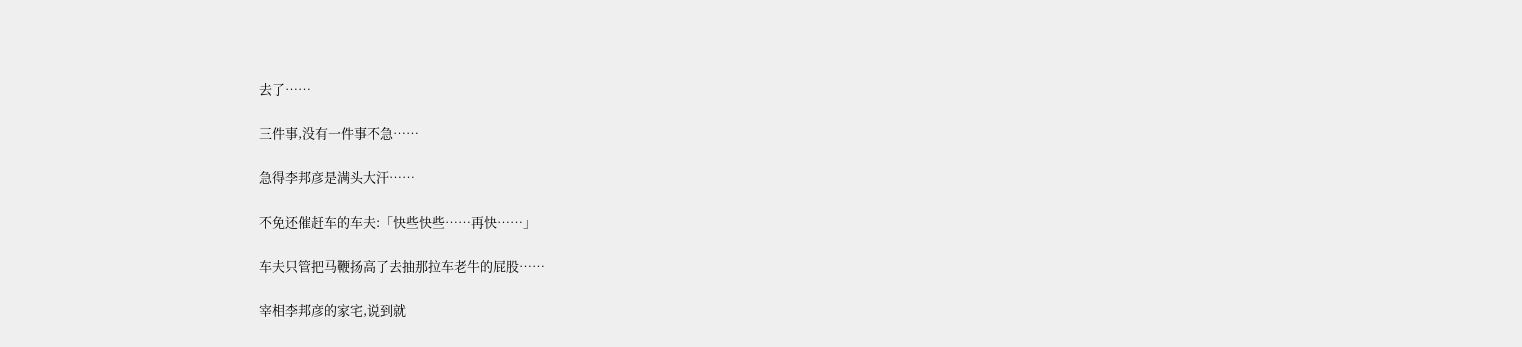去了……

三件事,没有一件事不急……

急得李邦彦是满头大汗……

不免还催赶车的车夫:「快些快些……再快……」

车夫只管把马鞭扬高了去抽那拉车老牛的屁股……

宰相李邦彦的家宅,说到就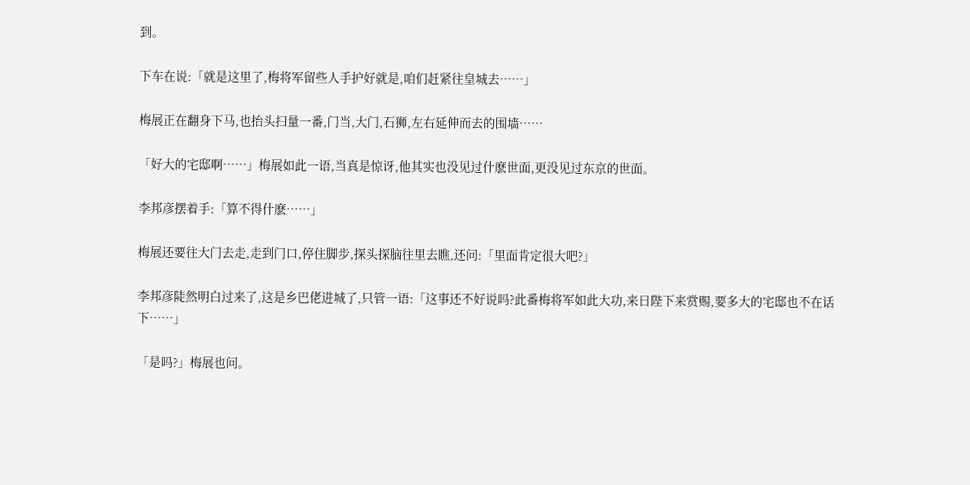到。

下车在说:「就是这里了,梅将军留些人手护好就是,咱们赶紧往皇城去……」

梅展正在翻身下马,也抬头扫量一番,门当,大门,石狮,左右延伸而去的围墙……

「好大的宅邸啊……」梅展如此一语,当真是惊讶,他其实也没见过什麽世面,更没见过东京的世面。

李邦彦摆着手:「算不得什麽……」

梅展还要往大门去走,走到门口,停住脚步,探头探脑往里去瞧,还问:「里面肯定很大吧?」

李邦彦陡然明白过来了,这是乡巴佬进城了,只管一语:「这事还不好说吗?此番梅将军如此大功,来日陛下来赏赐,要多大的宅邸也不在话下……」

「是吗?」梅展也问。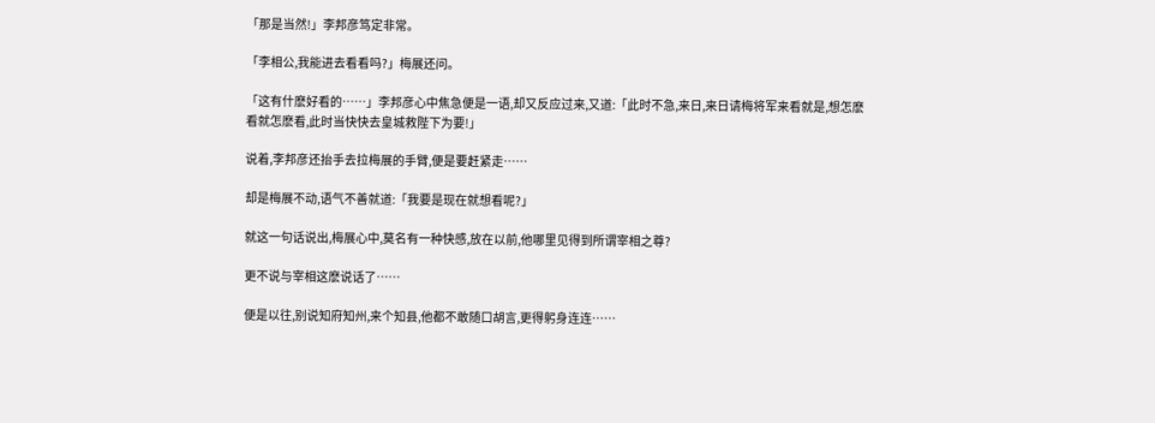「那是当然!」李邦彦笃定非常。

「李相公,我能进去看看吗?」梅展还问。

「这有什麽好看的……」李邦彦心中焦急便是一语,却又反应过来,又道:「此时不急,来日,来日请梅将军来看就是,想怎麽看就怎麽看,此时当快快去皇城救陛下为要!」

说着,李邦彦还抬手去拉梅展的手臂,便是要赶紧走……

却是梅展不动,语气不善就道:「我要是现在就想看呢?」

就这一句话说出,梅展心中,莫名有一种快感,放在以前,他哪里见得到所谓宰相之尊?

更不说与宰相这麽说话了……

便是以往,别说知府知州,来个知县,他都不敢随口胡言,更得躬身连连……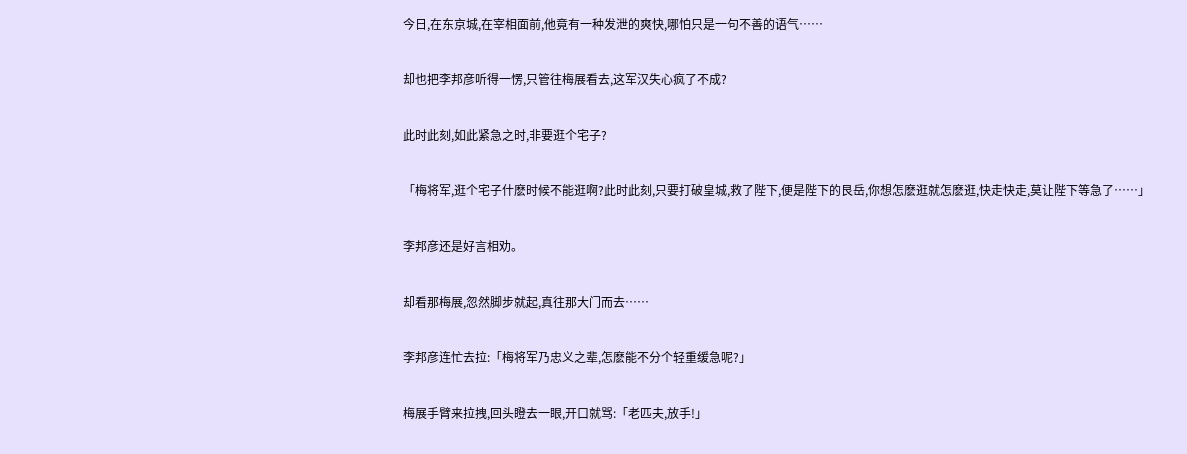今日,在东京城,在宰相面前,他竟有一种发泄的爽快,哪怕只是一句不善的语气……

却也把李邦彦听得一愣,只管往梅展看去,这军汉失心疯了不成?

此时此刻,如此紧急之时,非要逛个宅子?

「梅将军,逛个宅子什麽时候不能逛啊?此时此刻,只要打破皇城,救了陛下,便是陛下的艮岳,你想怎麽逛就怎麽逛,快走快走,莫让陛下等急了……」

李邦彦还是好言相劝。

却看那梅展,忽然脚步就起,真往那大门而去……

李邦彦连忙去拉:「梅将军乃忠义之辈,怎麽能不分个轻重缓急呢?」

梅展手臂来拉拽,回头瞪去一眼,开口就骂:「老匹夫,放手!」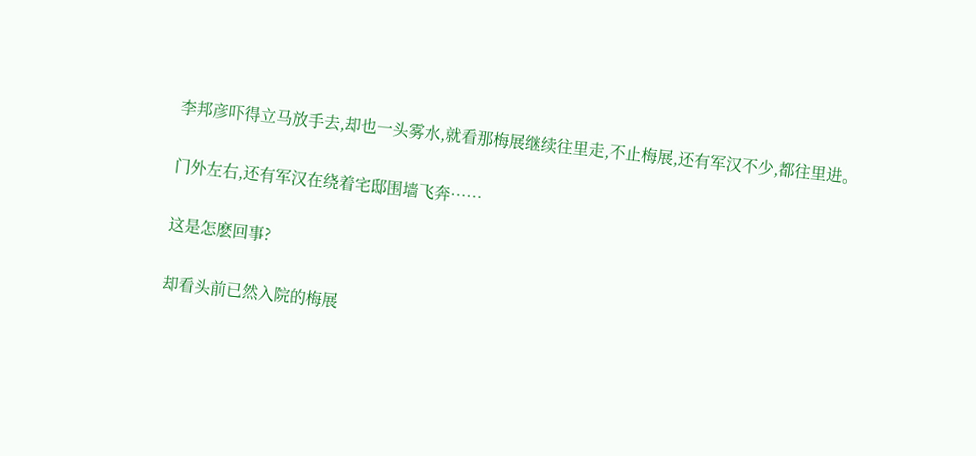李邦彦吓得立马放手去,却也一头雾水,就看那梅展继续往里走,不止梅展,还有军汉不少,都往里进。

门外左右,还有军汉在绕着宅邸围墙飞奔……

这是怎麽回事?

却看头前已然入院的梅展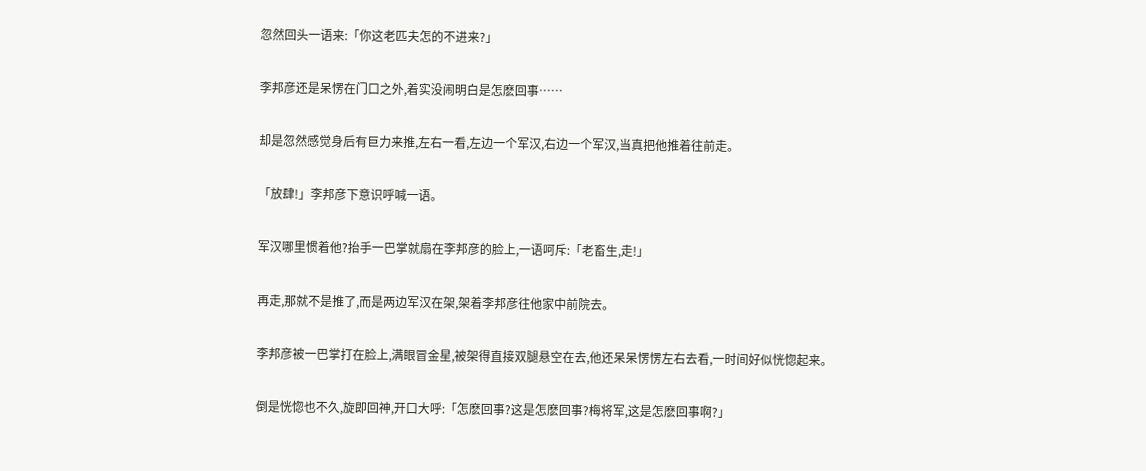忽然回头一语来:「你这老匹夫怎的不进来?」

李邦彦还是呆愣在门口之外,着实没闹明白是怎麽回事……

却是忽然感觉身后有巨力来推,左右一看,左边一个军汉,右边一个军汉,当真把他推着往前走。

「放肆!」李邦彦下意识呼喊一语。

军汉哪里惯着他?抬手一巴掌就扇在李邦彦的脸上,一语呵斥:「老畜生,走!」

再走,那就不是推了,而是两边军汉在架,架着李邦彦往他家中前院去。

李邦彦被一巴掌打在脸上,满眼冒金星,被架得直接双腿悬空在去,他还呆呆愣愣左右去看,一时间好似恍惚起来。

倒是恍惚也不久,旋即回神,开口大呼:「怎麽回事?这是怎麽回事?梅将军,这是怎麽回事啊?」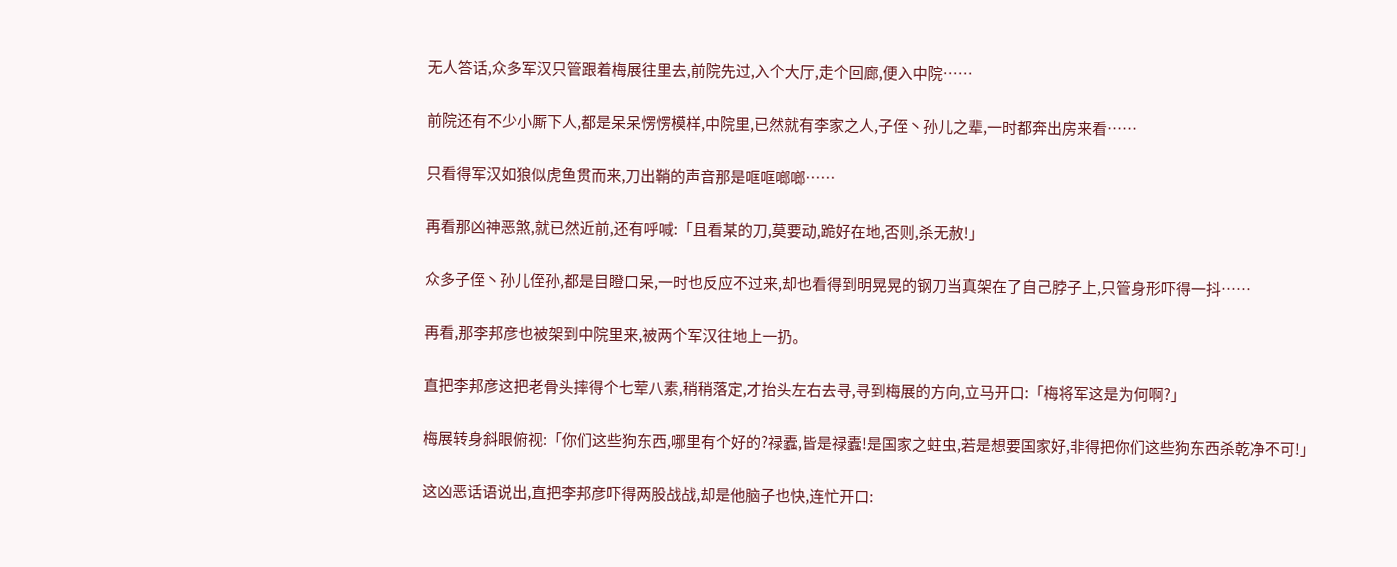无人答话,众多军汉只管跟着梅展往里去,前院先过,入个大厅,走个回廊,便入中院……

前院还有不少小厮下人,都是呆呆愣愣模样,中院里,已然就有李家之人,子侄丶孙儿之辈,一时都奔出房来看……

只看得军汉如狼似虎鱼贯而来,刀出鞘的声音那是哐哐啷啷……

再看那凶神恶煞,就已然近前,还有呼喊:「且看某的刀,莫要动,跪好在地,否则,杀无赦!」

众多子侄丶孙儿侄孙,都是目瞪口呆,一时也反应不过来,却也看得到明晃晃的钢刀当真架在了自己脖子上,只管身形吓得一抖……

再看,那李邦彦也被架到中院里来,被两个军汉往地上一扔。

直把李邦彦这把老骨头摔得个七荤八素,稍稍落定,才抬头左右去寻,寻到梅展的方向,立马开口:「梅将军这是为何啊?」

梅展转身斜眼俯视:「你们这些狗东西,哪里有个好的?禄蠹,皆是禄蠹!是国家之蛀虫,若是想要国家好,非得把你们这些狗东西杀乾净不可!」

这凶恶话语说出,直把李邦彦吓得两股战战,却是他脑子也快,连忙开口: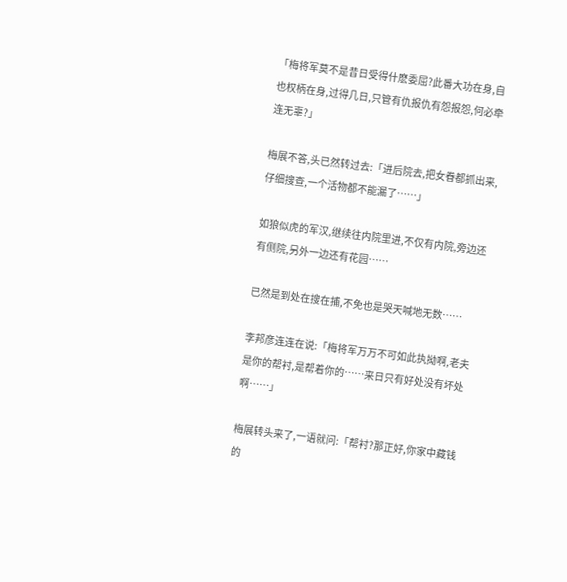「梅将军莫不是昔日受得什麽委屈?此番大功在身,自也权柄在身,过得几日,只管有仇报仇有怨报怨,何必牵连无辜?」

梅展不答,头已然转过去:「进后院去,把女眷都抓出来,仔细搜查,一个活物都不能漏了……」

如狼似虎的军汉,继续往内院里进,不仅有内院,旁边还有侧院,另外一边还有花园……

已然是到处在搜在捕,不免也是哭天喊地无数……

李邦彦连连在说:「梅将军万万不可如此执拗啊,老夫是你的帮衬,是帮着你的……来日只有好处没有坏处啊……」

梅展转头来了,一语就问:「帮衬?那正好,你家中藏钱的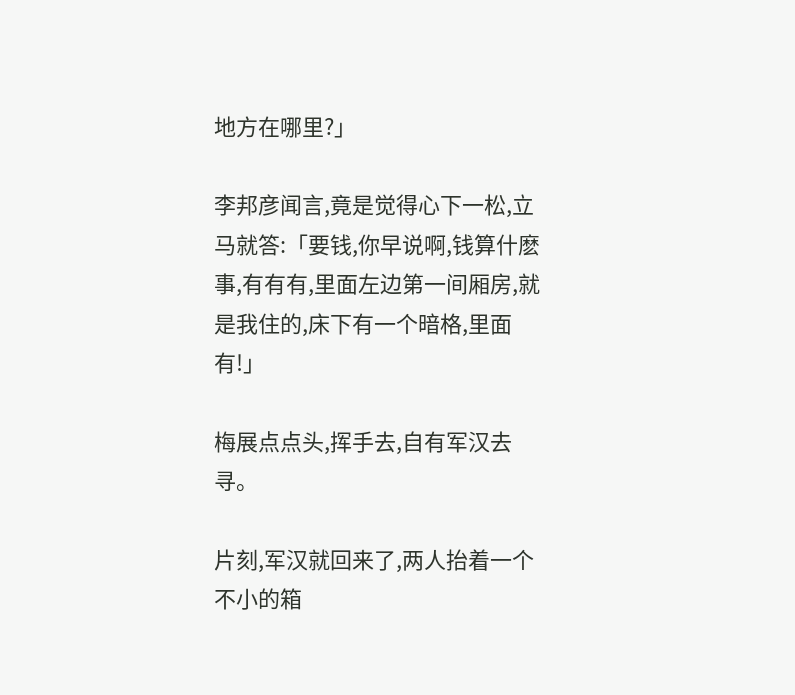地方在哪里?」

李邦彦闻言,竟是觉得心下一松,立马就答:「要钱,你早说啊,钱算什麽事,有有有,里面左边第一间厢房,就是我住的,床下有一个暗格,里面有!」

梅展点点头,挥手去,自有军汉去寻。

片刻,军汉就回来了,两人抬着一个不小的箱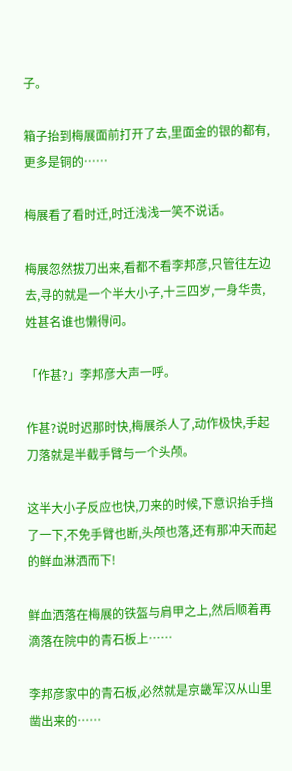子。

箱子抬到梅展面前打开了去,里面金的银的都有,更多是铜的……

梅展看了看时迁,时迁浅浅一笑不说话。

梅展忽然拔刀出来,看都不看李邦彦,只管往左边去,寻的就是一个半大小子,十三四岁,一身华贵,姓甚名谁也懒得问。

「作甚?」李邦彦大声一呼。

作甚?说时迟那时快,梅展杀人了,动作极快,手起刀落就是半截手臂与一个头颅。

这半大小子反应也快,刀来的时候,下意识抬手挡了一下,不免手臂也断,头颅也落,还有那冲天而起的鲜血淋洒而下!

鲜血洒落在梅展的铁盔与肩甲之上,然后顺着再滴落在院中的青石板上……

李邦彦家中的青石板,必然就是京畿军汉从山里凿出来的……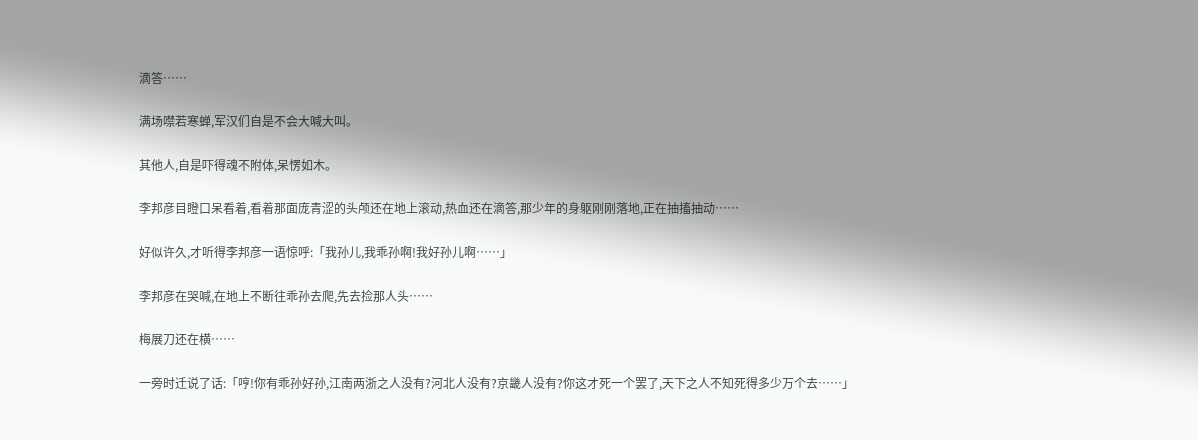滴答……

满场噤若寒蝉,军汉们自是不会大喊大叫。

其他人,自是吓得魂不附体,呆愣如木。

李邦彦目瞪口呆看着,看着那面庞青涩的头颅还在地上滚动,热血还在滴答,那少年的身躯刚刚落地,正在抽搐抽动……

好似许久,才听得李邦彦一语惊呼:「我孙儿,我乖孙啊!我好孙儿啊……」

李邦彦在哭喊,在地上不断往乖孙去爬,先去捡那人头……

梅展刀还在横……

一旁时迁说了话:「哼!你有乖孙好孙,江南两浙之人没有?河北人没有?京畿人没有?你这才死一个罢了,天下之人不知死得多少万个去……」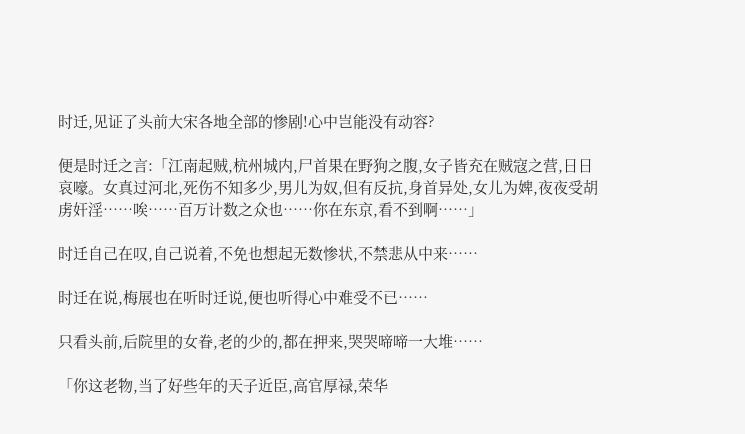时迁,见证了头前大宋各地全部的惨剧!心中岂能没有动容?

便是时迁之言:「江南起贼,杭州城内,尸首果在野狗之腹,女子皆充在贼寇之营,日日哀嚎。女真过河北,死伤不知多少,男儿为奴,但有反抗,身首异处,女儿为婢,夜夜受胡虏奸淫……唉……百万计数之众也……你在东京,看不到啊……」

时迁自己在叹,自己说着,不免也想起无数惨状,不禁悲从中来……

时迁在说,梅展也在听时迁说,便也听得心中难受不已……

只看头前,后院里的女眷,老的少的,都在押来,哭哭啼啼一大堆……

「你这老物,当了好些年的天子近臣,高官厚禄,荣华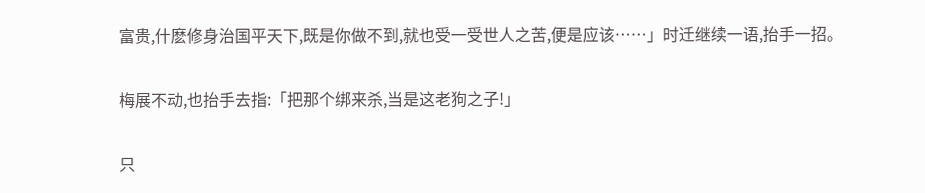富贵,什麽修身治国平天下,既是你做不到,就也受一受世人之苦,便是应该……」时迁继续一语,抬手一招。

梅展不动,也抬手去指:「把那个绑来杀,当是这老狗之子!」

只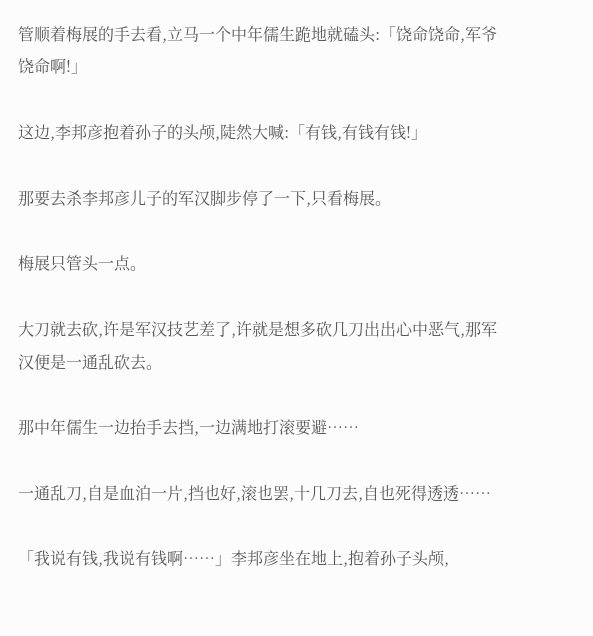管顺着梅展的手去看,立马一个中年儒生跪地就磕头:「饶命饶命,军爷饶命啊!」

这边,李邦彦抱着孙子的头颅,陡然大喊:「有钱,有钱有钱!」

那要去杀李邦彦儿子的军汉脚步停了一下,只看梅展。

梅展只管头一点。

大刀就去砍,许是军汉技艺差了,许就是想多砍几刀出出心中恶气,那军汉便是一通乱砍去。

那中年儒生一边抬手去挡,一边满地打滚要避……

一通乱刀,自是血泊一片,挡也好,滚也罢,十几刀去,自也死得透透……

「我说有钱,我说有钱啊……」李邦彦坐在地上,抱着孙子头颅,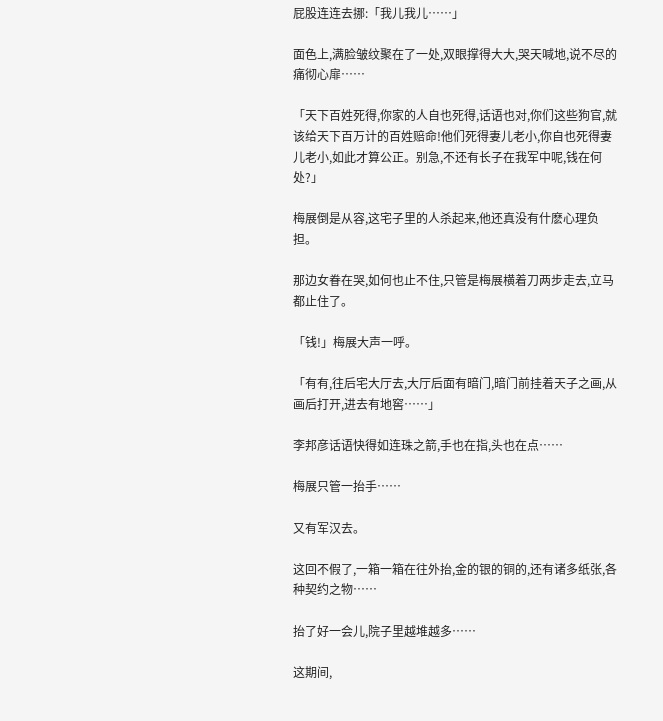屁股连连去挪:「我儿我儿……」

面色上,满脸皱纹聚在了一处,双眼撑得大大,哭天喊地,说不尽的痛彻心扉……

「天下百姓死得,你家的人自也死得,话语也对,你们这些狗官,就该给天下百万计的百姓赔命!他们死得妻儿老小,你自也死得妻儿老小,如此才算公正。别急,不还有长子在我军中呢,钱在何处?」

梅展倒是从容,这宅子里的人杀起来,他还真没有什麽心理负担。

那边女眷在哭,如何也止不住,只管是梅展横着刀两步走去,立马都止住了。

「钱!」梅展大声一呼。

「有有,往后宅大厅去,大厅后面有暗门,暗门前挂着天子之画,从画后打开,进去有地窖……」

李邦彦话语快得如连珠之箭,手也在指,头也在点……

梅展只管一抬手……

又有军汉去。

这回不假了,一箱一箱在往外抬,金的银的铜的,还有诸多纸张,各种契约之物……

抬了好一会儿,院子里越堆越多……

这期间,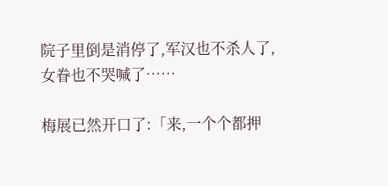院子里倒是消停了,军汉也不杀人了,女眷也不哭喊了……

梅展已然开口了:「来,一个个都押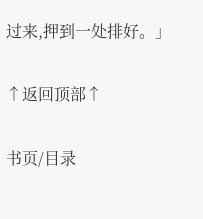过来,押到一处排好。」

↑返回顶部↑

书页/目录